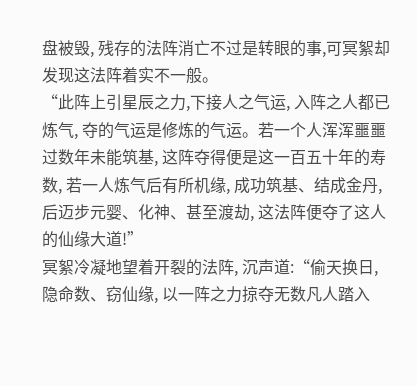盘被毁, 残存的法阵消亡不过是转眼的事,可冥絮却发现这法阵着实不一般。
“此阵上引星辰之力,下接人之气运, 入阵之人都已炼气, 夺的气运是修炼的气运。若一个人浑浑噩噩过数年未能筑基, 这阵夺得便是这一百五十年的寿数, 若一人炼气后有所机缘, 成功筑基、结成金丹,后迈步元婴、化神、甚至渡劫, 这法阵便夺了这人的仙缘大道!”
冥絮冷凝地望着开裂的法阵, 沉声道:“偷天换日, 隐命数、窃仙缘, 以一阵之力掠夺无数凡人踏入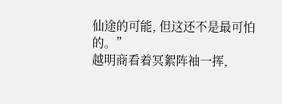仙途的可能, 但这还不是最可怕的。”
越明商看着冥絮阵袖一挥,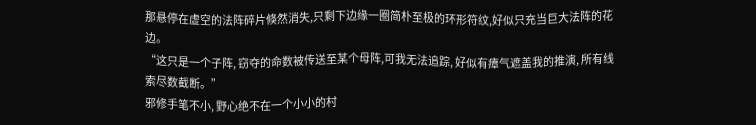那悬停在虚空的法阵碎片倏然消失,只剩下边缘一圈简朴至极的环形符纹,好似只充当巨大法阵的花边。
“这只是一个子阵, 窃夺的命数被传送至某个母阵,可我无法追踪, 好似有瘴气遮盖我的推演, 所有线索尽数截断。”
邪修手笔不小, 野心绝不在一个小小的村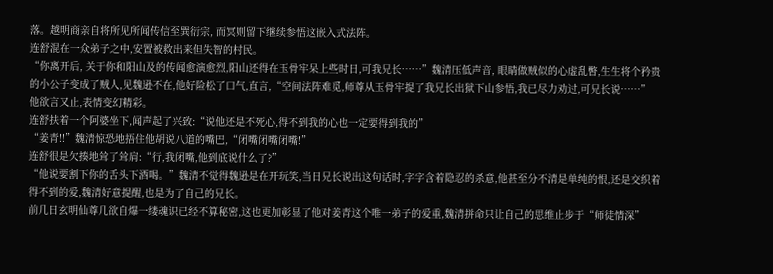落。越明商亲自将所见所闻传信至巽衍宗, 而冥则留下继续参悟这嵌入式法阵。
连舒混在一众弟子之中,安置被救出来但失智的村民。
“你离开后, 关于你和阳山及的传闻愈演愈烈,阳山还得在玉骨牢呆上些时日,可我兄长……”魏清压低声音, 眼睛做贼似的心虚乱瞥,生生将个矜贵的小公子变成了贼人,见魏逊不在,他好险松了口气,直言,“空间法阵难觅,师尊从玉骨牢提了我兄长出狱下山参悟,我已尽力劝过,可兄长说……”
他欲言又止,表情变幻精彩。
连舒扶着一个阿婆坐下,闻声起了兴致:“说他还是不死心,得不到我的心也一定要得到我的”
“姜青!!”魏清惊恐地捂住他胡说八道的嘴巴,“闭嘴闭嘴闭嘴!”
连舒很是欠揍地耸了耸肩:“行,我闭嘴,他到底说什么了?”
“他说要割下你的舌头下酒喝。”魏清不觉得魏逊是在开玩笑,当日兄长说出这句话时,字字含着隐忍的杀意,他甚至分不清是单纯的恨,还是交织着得不到的爱,魏清好意提醒,也是为了自己的兄长。
前几日玄明仙尊几欲自爆一缕魂识已经不算秘密,这也更加彰显了他对姜青这个唯一弟子的爱重,魏清拼命只让自己的思维止步于“师徒情深”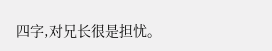四字,对兄长很是担忧。